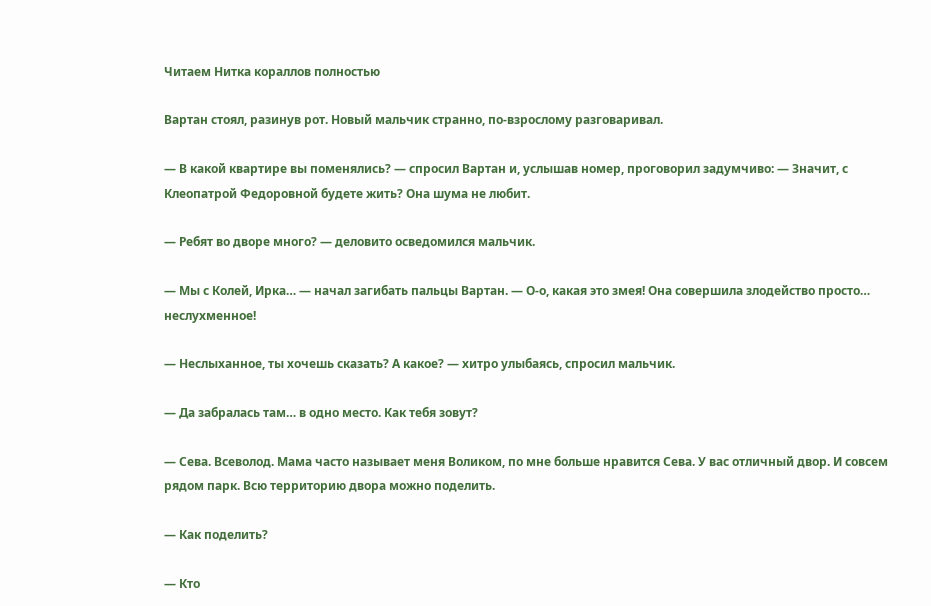Читаем Нитка кораллов полностью

Вартан стоял, разинув рот. Новый мальчик странно, по-взрослому разговаривал.

— В какой квартире вы поменялись? — спросил Вартан и, услышав номер, проговорил задумчиво: — Значит, с Клеопатрой Федоровной будете жить? Она шума не любит.

— Ребят во дворе много? — деловито осведомился мальчик.

— Мы с Колей, Ирка… — начал загибать пальцы Вартан. — О-о, какая это змея! Она совершила злодейство просто… неслухменное!

— Неслыханное, ты хочешь сказать? А какое? — хитро улыбаясь, спросил мальчик.

— Да забралась там… в одно место. Как тебя зовут?

— Сева. Всеволод. Мама часто называет меня Воликом, по мне больше нравится Сева. У вас отличный двор. И совсем рядом парк. Всю территорию двора можно поделить.

— Как поделить?

— Кто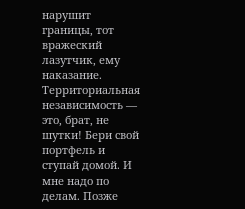нарушит границы, тот вражеский лазутчик, ему наказание. Территориальная независимость — это, брат, не шутки! Бери свой портфель и ступай домой. И мне надо по делам. Позже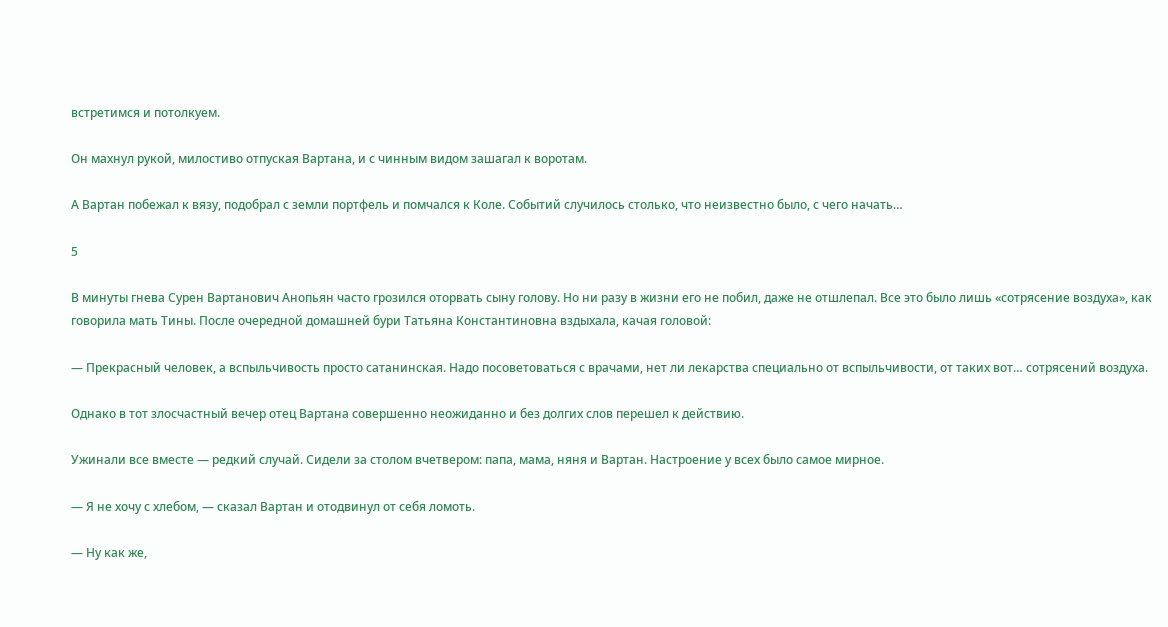встретимся и потолкуем.

Он махнул рукой, милостиво отпуская Вартана, и с чинным видом зашагал к воротам.

А Вартан побежал к вязу, подобрал с земли портфель и помчался к Коле. Событий случилось столько, что неизвестно было, с чего начать…

5

В минуты гнева Сурен Вартанович Анопьян часто грозился оторвать сыну голову. Но ни разу в жизни его не побил, даже не отшлепал. Все это было лишь «сотрясение воздуха», как говорила мать Тины. После очередной домашней бури Татьяна Константиновна вздыхала, качая головой:

— Прекрасный человек, а вспыльчивость просто сатанинская. Надо посоветоваться с врачами, нет ли лекарства специально от вспыльчивости, от таких вот… сотрясений воздуха.

Однако в тот злосчастный вечер отец Вартана совершенно неожиданно и без долгих слов перешел к действию.

Ужинали все вместе — редкий случай. Сидели за столом вчетвером: папа, мама, няня и Вартан. Настроение у всех было самое мирное.

— Я не хочу с хлебом, — сказал Вартан и отодвинул от себя ломоть.

— Ну как же,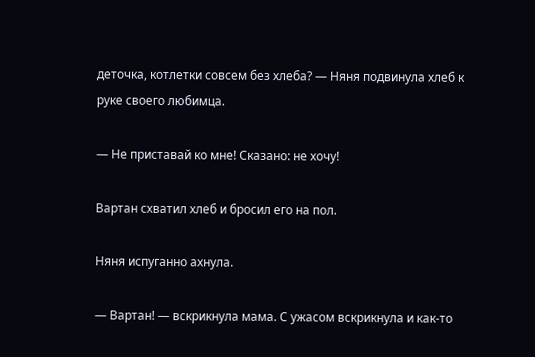деточка, котлетки совсем без хлеба? — Няня подвинула хлеб к руке своего любимца.

— Не приставай ко мне! Сказано: не хочу!

Вартан схватил хлеб и бросил его на пол.

Няня испуганно ахнула.

— Вартан! — вскрикнула мама. С ужасом вскрикнула и как-то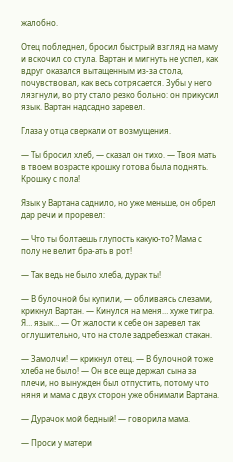жалобно.

Отец побледнел, бросил быстрый взгляд на маму и вскочил со стула. Вартан и мигнуть не успел, как вдруг оказался вытащенным из-за стола, почувствовал, как весь сотрясается. Зубы у него лязгнули, во рту стало резко больно: он прикусил язык. Вартан надсадно заревел.

Глаза у отца сверкали от возмущения.

— Ты бросил хлеб, — сказал он тихо. — Твоя мать в твоем возрасте крошку готова была поднять. Крошку с пола!

Язык у Вартана саднило, но уже меньше, он обрел дар речи и проревел:

— Что ты болтаешь глупость какую-то? Мама с полу не велит бра-ать в рот!

— Так ведь не было хлеба, дурак ты!

— В булочной бы купили, — обливаясь слезами, крикнул Вартан. — Кинулся на меня… хуже тигра. Я… язык… — От жалости к себе он заревел так оглушительно, что на столе задребезжал стакан.

— Замолчи! — крикнул отец. — В булочной тоже хлеба не было! — Он все еще держал сына за плечи, но вынужден был отпустить, потому что няня и мама с двух сторон уже обнимали Вартана.

— Дурачок мой бедный! — говорила мама.

— Проси у матери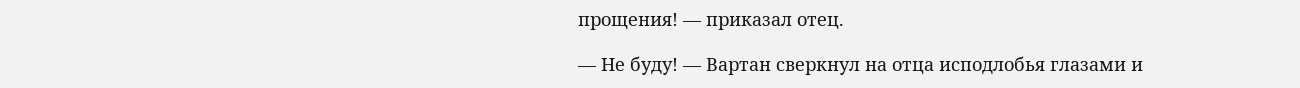прощения! — приказал отец.

— Не буду! — Вартан сверкнул на отца исподлобья глазами и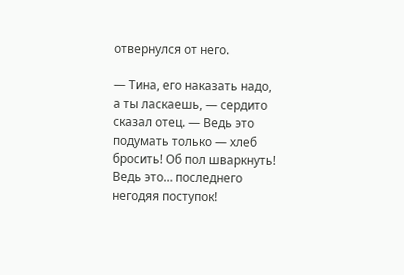отвернулся от него.

— Тина, его наказать надо, а ты ласкаешь, — сердито сказал отец. — Ведь это подумать только — хлеб бросить! Об пол шваркнуть! Ведь это… последнего негодяя поступок!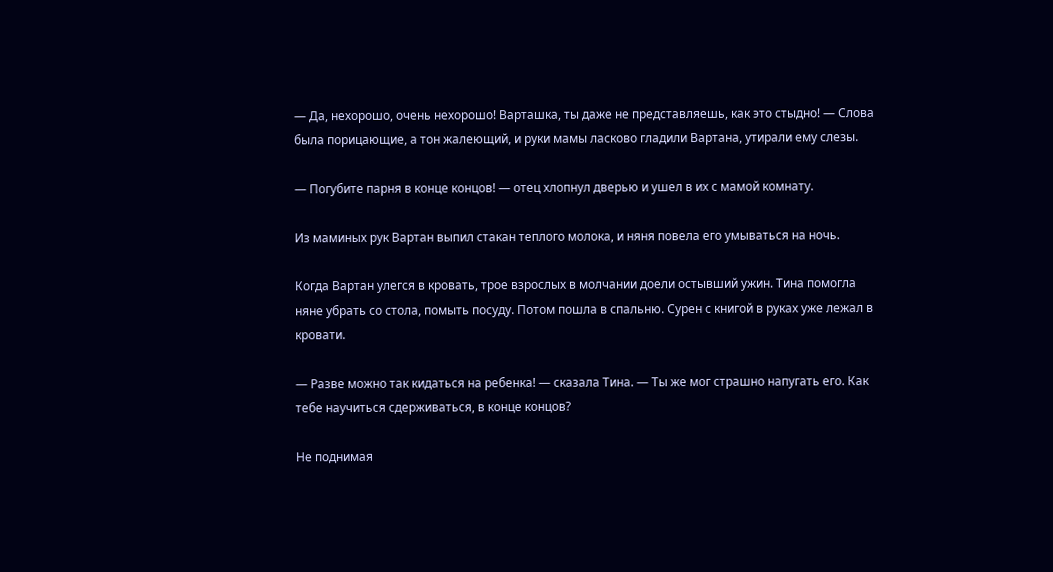— Да, нехорошо, очень нехорошо! Варташка, ты даже не представляешь, как это стыдно! — Слова была порицающие, а тон жалеющий, и руки мамы ласково гладили Вартана, утирали ему слезы.

— Погубите парня в конце концов! — отец хлопнул дверью и ушел в их с мамой комнату.

Из маминых рук Вартан выпил стакан теплого молока, и няня повела его умываться на ночь.

Когда Вартан улегся в кровать, трое взрослых в молчании доели остывший ужин. Тина помогла няне убрать со стола, помыть посуду. Потом пошла в спальню. Сурен с книгой в руках уже лежал в кровати.

— Разве можно так кидаться на ребенка! — сказала Тина. — Ты же мог страшно напугать его. Как тебе научиться сдерживаться, в конце концов?

Не поднимая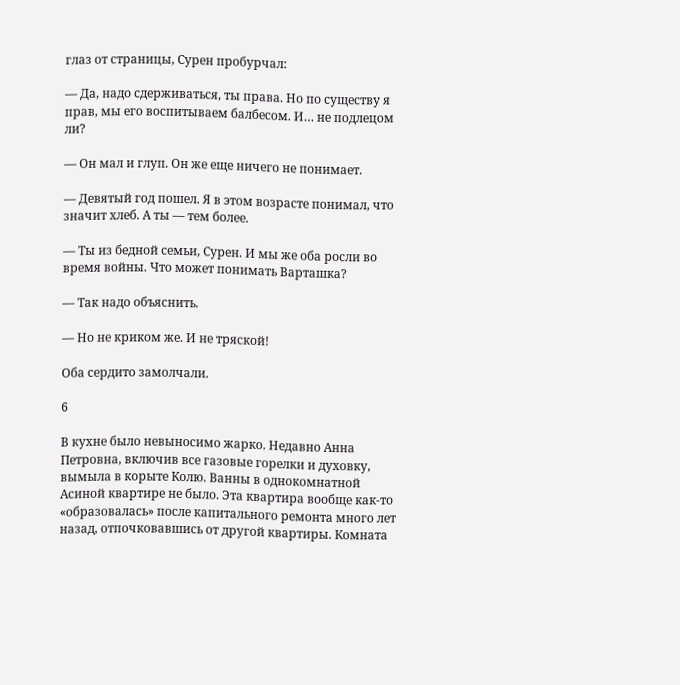глаз от страницы, Сурен пробурчал:

— Да, надо сдерживаться, ты права. Но по существу я прав, мы его воспитываем балбесом. И… не подлецом ли?

— Он мал и глуп. Он же еще ничего не понимает.

— Девятый год пошел. Я в этом возрасте понимал, что значит хлеб. А ты — тем более.

— Ты из бедной семьи, Сурен. И мы же оба росли во время войны. Что может понимать Варташка?

— Так надо объяснить.

— Но не криком же. И не тряской!

Оба сердито замолчали.

6

В кухне было невыносимо жарко. Недавно Анна Петровна, включив все газовые горелки и духовку, вымыла в корыте Колю. Ванны в однокомнатной Асиной квартире не было. Эта квартира вообще как-то «образовалась» после капитального ремонта много лет назад, отпочковавшись от другой квартиры. Комната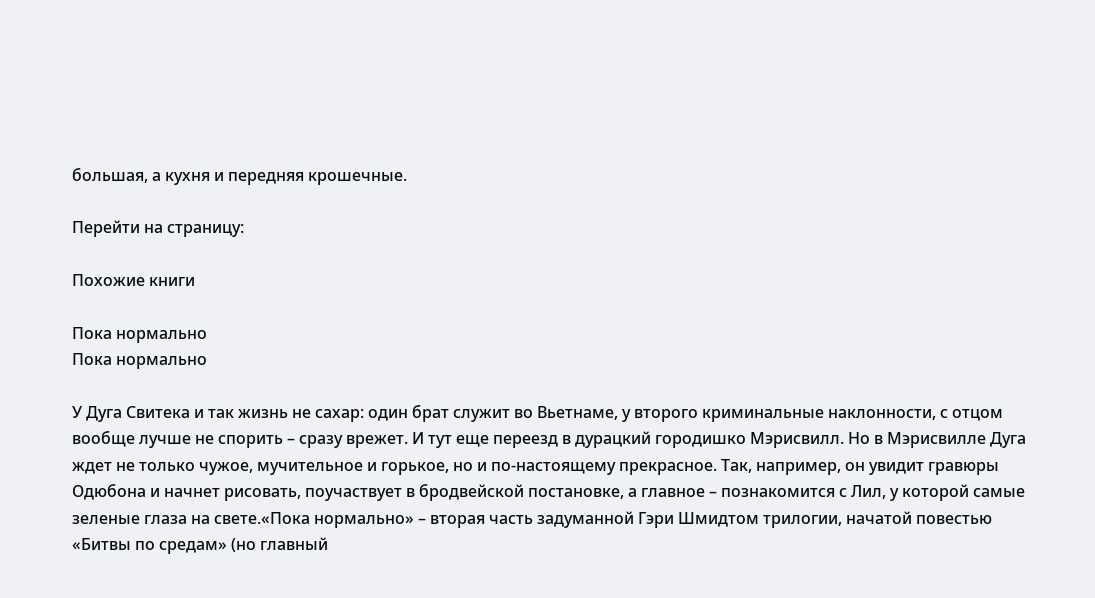большая, а кухня и передняя крошечные.

Перейти на страницу:

Похожие книги

Пока нормально
Пока нормально

У Дуга Свитека и так жизнь не сахар: один брат служит во Вьетнаме, у второго криминальные наклонности, с отцом вообще лучше не спорить – сразу врежет. И тут еще переезд в дурацкий городишко Мэрисвилл. Но в Мэрисвилле Дуга ждет не только чужое, мучительное и горькое, но и по-настоящему прекрасное. Так, например, он увидит гравюры Одюбона и начнет рисовать, поучаствует в бродвейской постановке, а главное – познакомится с Лил, у которой самые зеленые глаза на свете.«Пока нормально» – вторая часть задуманной Гэри Шмидтом трилогии, начатой повестью «Битвы по средам» (но главный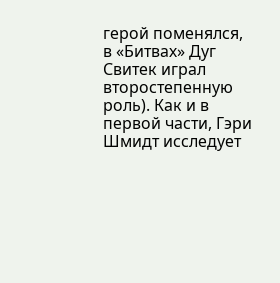герой поменялся, в «Битвах» Дуг Свитек играл второстепенную роль). Как и в первой части, Гэри Шмидт исследует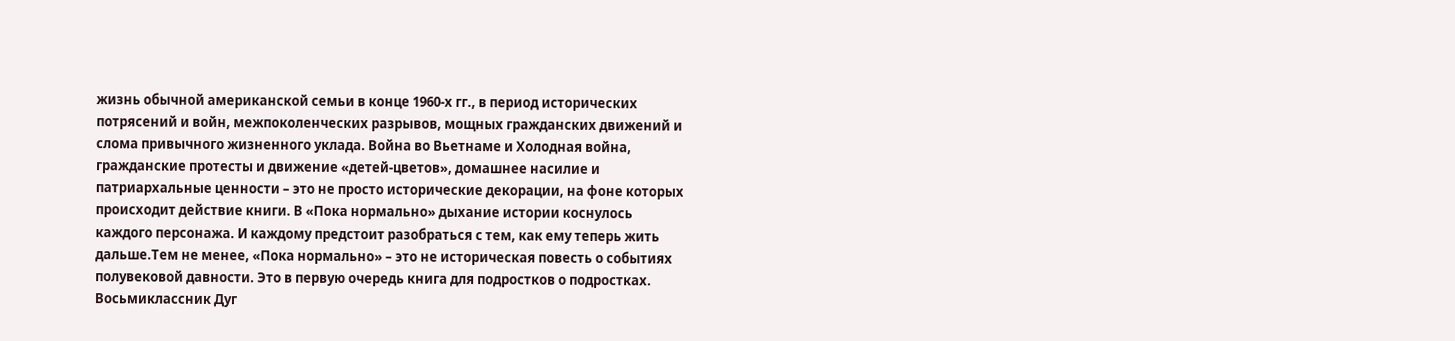жизнь обычной американской семьи в конце 1960-х гг., в период исторических потрясений и войн, межпоколенческих разрывов, мощных гражданских движений и слома привычного жизненного уклада. Война во Вьетнаме и Холодная война, гражданские протесты и движение «детей-цветов», домашнее насилие и патриархальные ценности – это не просто исторические декорации, на фоне которых происходит действие книги. В «Пока нормально» дыхание истории коснулось каждого персонажа. И каждому предстоит разобраться с тем, как ему теперь жить дальше.Тем не менее, «Пока нормально» – это не историческая повесть о событиях полувековой давности. Это в первую очередь книга для подростков о подростках. Восьмиклассник Дуг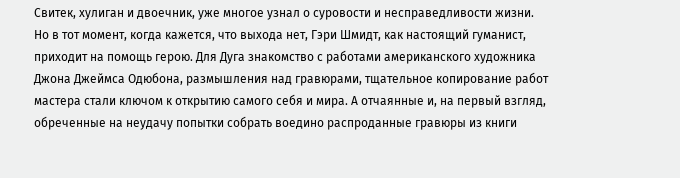Свитек, хулиган и двоечник, уже многое узнал о суровости и несправедливости жизни. Но в тот момент, когда кажется, что выхода нет, Гэри Шмидт, как настоящий гуманист, приходит на помощь герою. Для Дуга знакомство с работами американского художника Джона Джеймса Одюбона, размышления над гравюрами, тщательное копирование работ мастера стали ключом к открытию самого себя и мира. А отчаянные и, на первый взгляд, обреченные на неудачу попытки собрать воедино распроданные гравюры из книги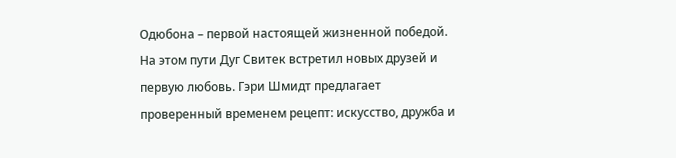Одюбона – первой настоящей жизненной победой. На этом пути Дуг Свитек встретил новых друзей и первую любовь. Гэри Шмидт предлагает проверенный временем рецепт: искусство, дружба и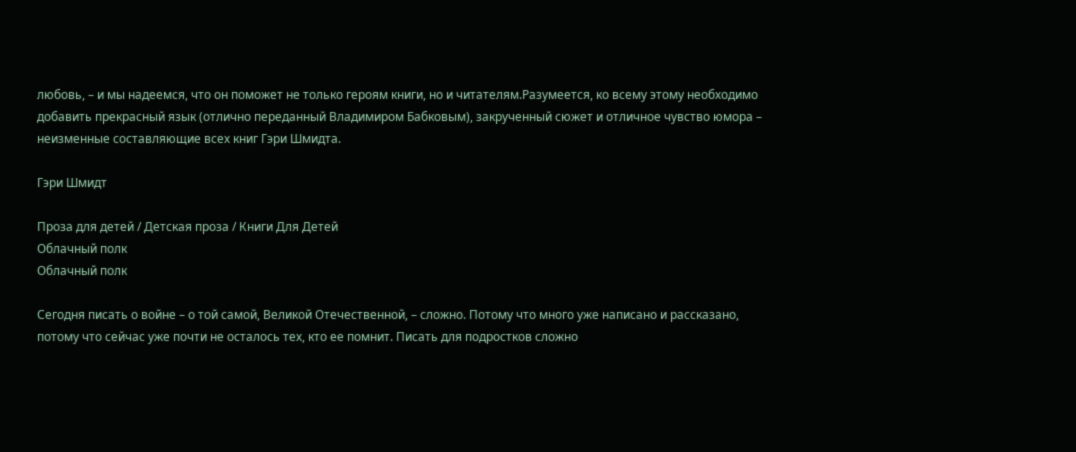любовь, – и мы надеемся, что он поможет не только героям книги, но и читателям.Разумеется, ко всему этому необходимо добавить прекрасный язык (отлично переданный Владимиром Бабковым), закрученный сюжет и отличное чувство юмора – неизменные составляющие всех книг Гэри Шмидта.

Гэри Шмидт

Проза для детей / Детская проза / Книги Для Детей
Облачный полк
Облачный полк

Сегодня писать о войне – о той самой, Великой Отечественной, – сложно. Потому что много уже написано и рассказано, потому что сейчас уже почти не осталось тех, кто ее помнит. Писать для подростков сложно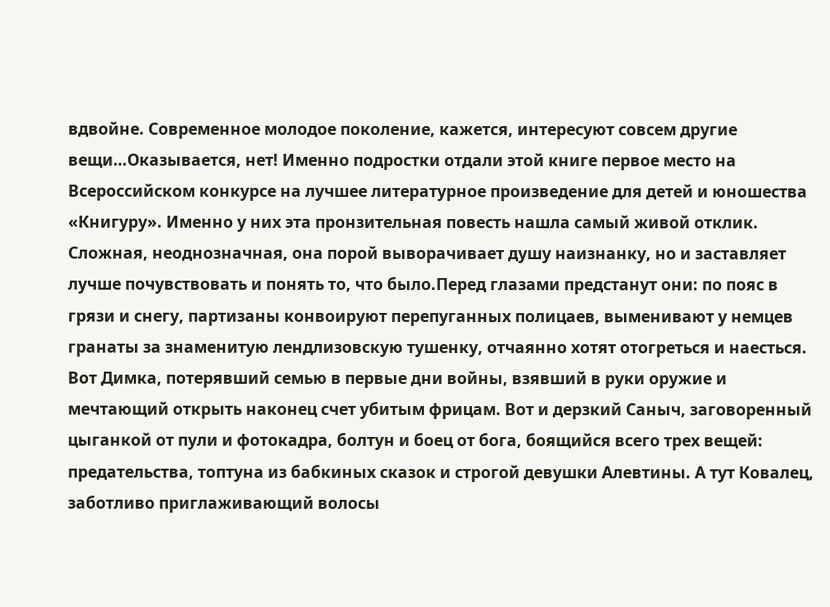вдвойне. Современное молодое поколение, кажется, интересуют совсем другие вещи…Оказывается, нет! Именно подростки отдали этой книге первое место на Всероссийском конкурсе на лучшее литературное произведение для детей и юношества «Книгуру». Именно у них эта пронзительная повесть нашла самый живой отклик. Сложная, неоднозначная, она порой выворачивает душу наизнанку, но и заставляет лучше почувствовать и понять то, что было.Перед глазами предстанут они: по пояс в грязи и снегу, партизаны конвоируют перепуганных полицаев, выменивают у немцев гранаты за знаменитую лендлизовскую тушенку, отчаянно хотят отогреться и наесться. Вот Димка, потерявший семью в первые дни войны, взявший в руки оружие и мечтающий открыть наконец счет убитым фрицам. Вот и дерзкий Саныч, заговоренный цыганкой от пули и фотокадра, болтун и боец от бога, боящийся всего трех вещей: предательства, топтуна из бабкиных сказок и строгой девушки Алевтины. А тут Ковалец, заботливо приглаживающий волосы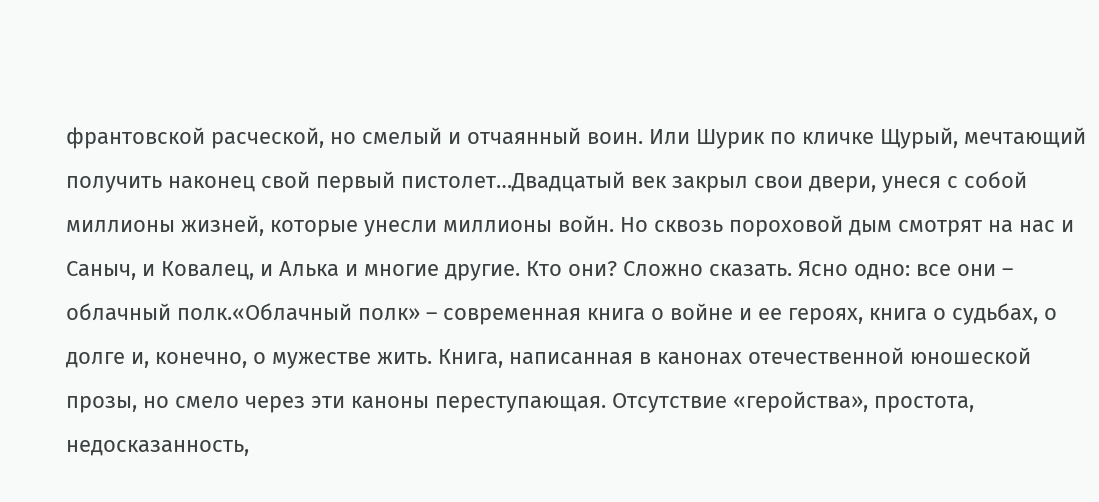франтовской расческой, но смелый и отчаянный воин. Или Шурик по кличке Щурый, мечтающий получить наконец свой первый пистолет…Двадцатый век закрыл свои двери, унеся с собой миллионы жизней, которые унесли миллионы войн. Но сквозь пороховой дым смотрят на нас и Саныч, и Ковалец, и Алька и многие другие. Кто они? Сложно сказать. Ясно одно: все они – облачный полк.«Облачный полк» – современная книга о войне и ее героях, книга о судьбах, о долге и, конечно, о мужестве жить. Книга, написанная в канонах отечественной юношеской прозы, но смело через эти каноны переступающая. Отсутствие «геройства», простота, недосказанность,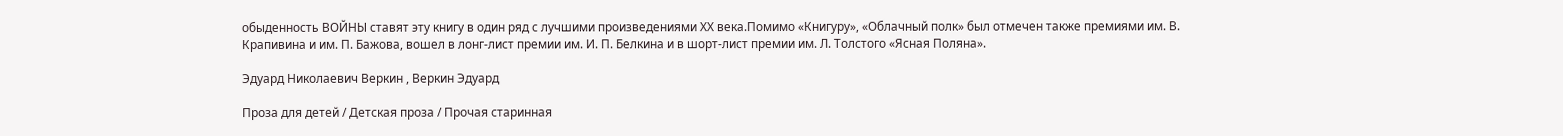обыденность ВОЙНЫ ставят эту книгу в один ряд с лучшими произведениями ХХ века.Помимо «Книгуру», «Облачный полк» был отмечен также премиями им. В. Крапивина и им. П. Бажова, вошел в лонг-лист премии им. И. П. Белкина и в шорт-лист премии им. Л. Толстого «Ясная Поляна».

Эдуард Николаевич Веркин , Веркин Эдуард

Проза для детей / Детская проза / Прочая старинная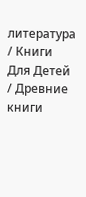литература / Книги Для Детей / Древние книги